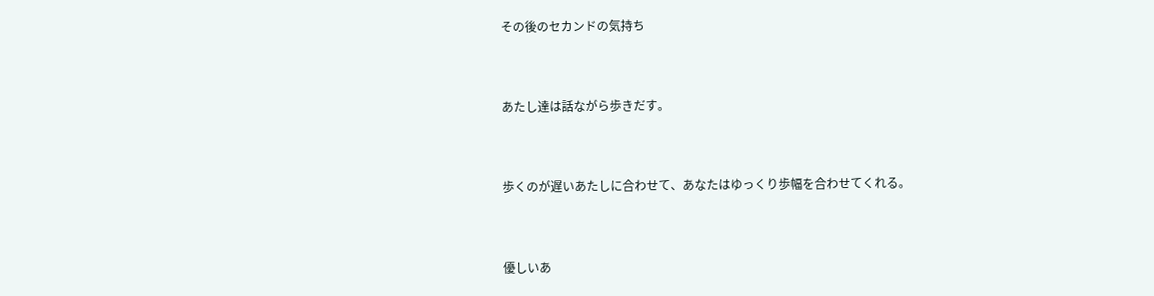その後のセカンドの気持ち


あたし達は話ながら歩きだす。


歩くのが遅いあたしに合わせて、あなたはゆっくり歩幅を合わせてくれる。


優しいあ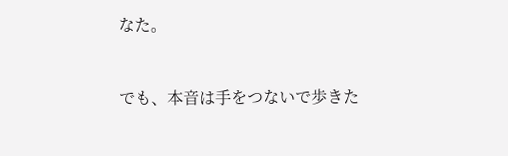なた。


でも、本音は手をつないで歩きた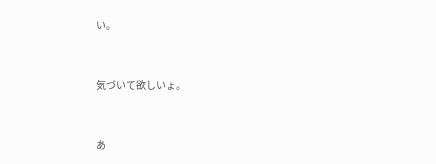い。


気づいて欲しいょ。


あ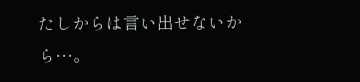たしからは言い出せないから…。